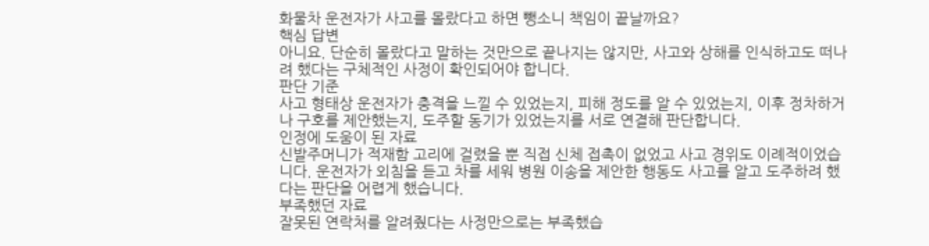화물차 운전자가 사고를 몰랐다고 하면 뺑소니 책임이 끝날까요?
핵심 답변
아니요. 단순히 몰랐다고 말하는 것만으로 끝나지는 않지만, 사고와 상해를 인식하고도 떠나려 했다는 구체적인 사정이 확인되어야 합니다.
판단 기준
사고 형태상 운전자가 충격을 느낄 수 있었는지, 피해 정도를 알 수 있었는지, 이후 정차하거나 구호를 제안했는지, 도주할 동기가 있었는지를 서로 연결해 판단합니다.
인정에 도움이 된 자료
신발주머니가 적재함 고리에 걸렸을 뿐 직접 신체 접촉이 없었고 사고 경위도 이례적이었습니다. 운전자가 외침을 듣고 차를 세워 병원 이송을 제안한 행동도 사고를 알고 도주하려 했다는 판단을 어렵게 했습니다.
부족했던 자료
잘못된 연락처를 알려줬다는 사정만으로는 부족했습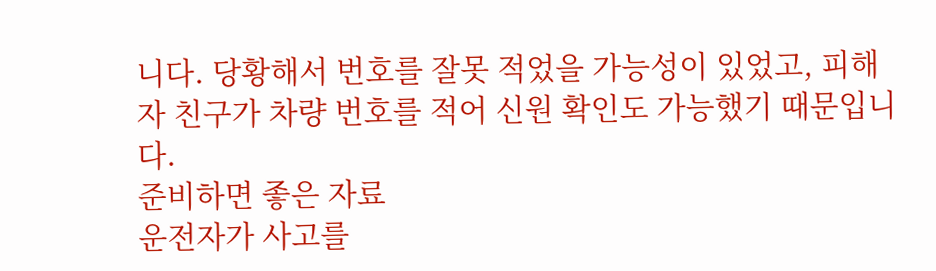니다. 당황해서 번호를 잘못 적었을 가능성이 있었고, 피해자 친구가 차량 번호를 적어 신원 확인도 가능했기 때문입니다.
준비하면 좋은 자료
운전자가 사고를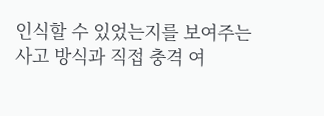인식할 수 있었는지를 보여주는 사고 방식과 직접 충격 여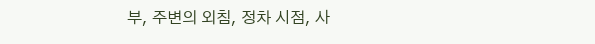부, 주변의 외침, 정차 시점, 사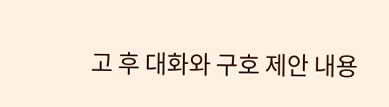고 후 대화와 구호 제안 내용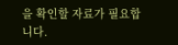을 확인할 자료가 필요합니다.